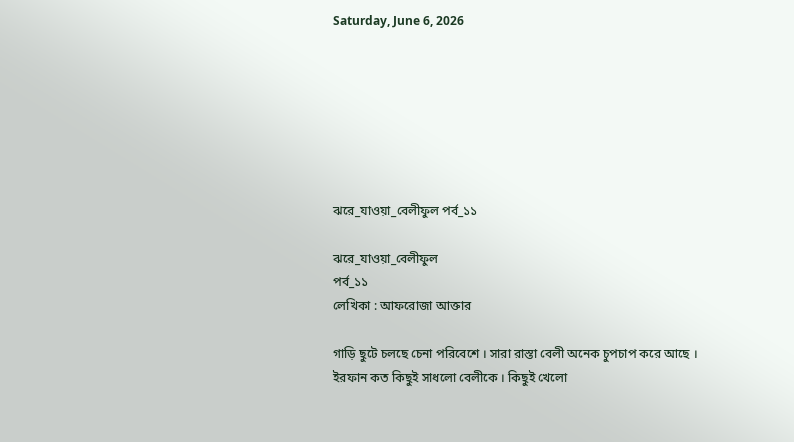Saturday, June 6, 2026







ঝরে_যাওয়া_বেলীফুল পর্ব_১১

ঝরে_যাওয়া_বেলীফুল
পর্ব_১১
লেখিকা : আফরোজা আক্তার

গাড়ি ছুটে চলছে চেনা পরিবেশে । সারা রাস্তা বেলী অনেক চুপচাপ করে আছে । ইরফান কত কিছুই সাধলো বেলীকে । কিছুই খেলো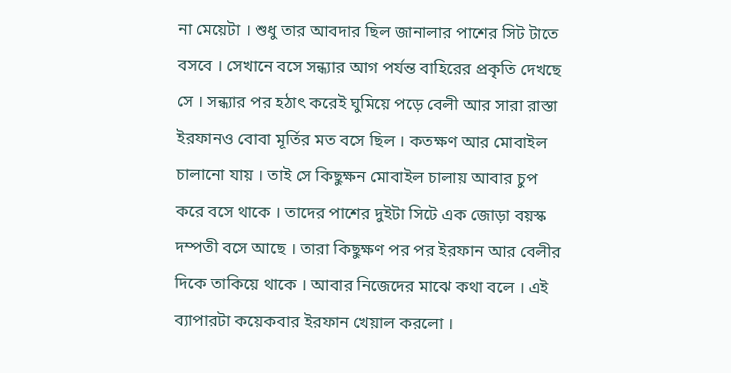না মেয়েটা । শুধু তার আবদার ছিল জানালার পাশের সিট টাতে বসবে । সেখানে বসে সন্ধ্যার আগ পর্যন্ত বাহিরের প্রকৃতি দেখছে সে । সন্ধ্যার পর হঠাৎ করেই ঘুমিয়ে পড়ে বেলী আর সারা রাস্তা ইরফানও বোবা মূর্তির মত বসে ছিল । কতক্ষণ আর মোবাইল চালানো যায় । তাই সে কিছুক্ষন মোবাইল চালায় আবার চুপ করে বসে থাকে । তাদের পাশের দুইটা সিটে এক জোড়া বয়স্ক দম্পতী বসে আছে । তারা কিছুক্ষণ পর পর ইরফান আর বেলীর দিকে তাকিয়ে থাকে । আবার নিজেদের মাঝে কথা বলে । এই ব্যাপারটা কয়েকবার ইরফান খেয়াল করলো ।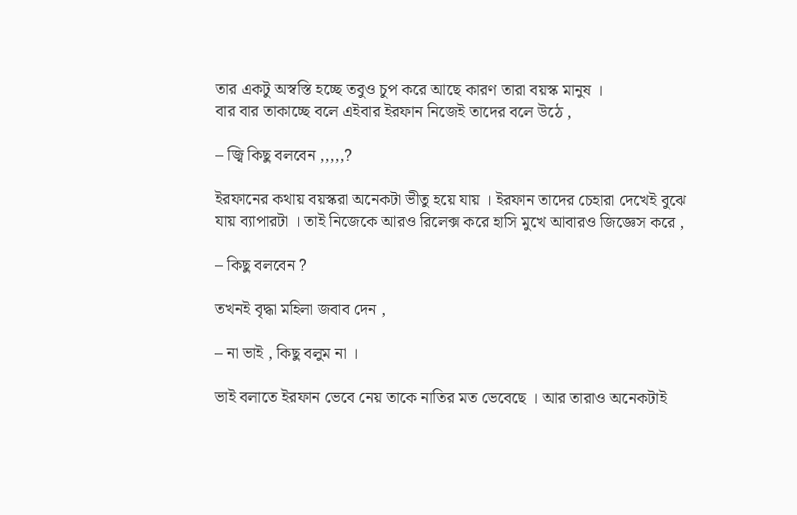তার একটু অস্বস্তি হচ্ছে তবুও চুপ করে আছে কারণ তারা বয়স্ক মানুষ ।
বার বার তাকাচ্ছে বলে এইবার ইরফান নিজেই তাদের বলে উঠে ,

– জ্বি কিছু বলবেন ,,,,,?

ইরফানের কথায় বয়স্করা অনেকটা ভীতু হয়ে যায় । ইরফান তাদের চেহারা দেখেই বুঝে যায় ব্যাপারটা । তাই নিজেকে আরও রিলেক্স করে হাসি মুখে আবারও জিজ্ঞেস করে ,

– কিছু বলবেন ?

তখনই বৃদ্ধা মহিলা জবাব দেন ,

– না ভাই , কিছু বলুম না ।

ভাই বলাতে ইরফান ভেবে নেয় তাকে নাতির মত ভেবেছে । আর তারাও অনেকটাই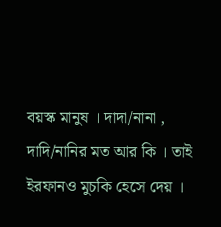বয়স্ক মানুষ । দাদা/নানা , দাদি/নানির মত আর কি । তাই ইরফানও মুচকি হেসে দেয় ।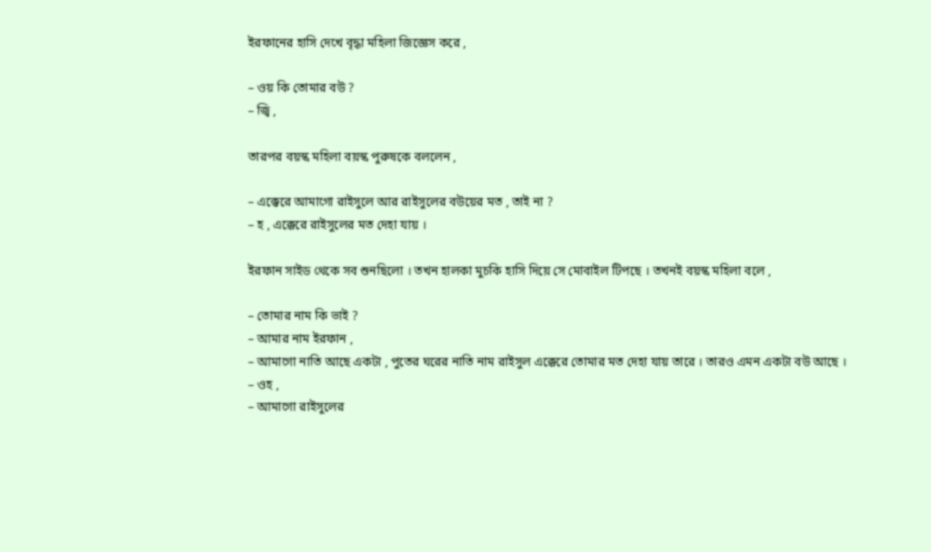ইরফানের হাসি দেখে বৃদ্ধা মহিলা জিজ্ঞেস করে ,

– ওয় কি তোমার বউ ?
– জ্বি ,

তারপর বয়স্ক মহিলা বয়স্ক পুরুষকে বললেন ,

– এক্কেরে আমাগো রাইসুলে আর রাইসুলের বউয়ের মত , তাই না ?
– হ , এক্কেরে রাইসুলের মত দেহা যায় ।

ইরফান সাইড থেকে সব শুনছিলো । তখন হালকা মুচকি হাসি দিয়ে সে মোবাইল টিপছে । তখনই বয়স্ক মহিলা বলে ,

– তোমার নাম কি ভাই ?
– আমার নাম ইরফান ,
– আমাগো নাতি আছে একটা , পুতের ঘরের নাতি নাম রাইসুল এক্কেরে তোমার মত দেহা যায় তারে । তারও এমন একটা বউ আছে ।
– ওহ ,
– আমাগো রাইসুলের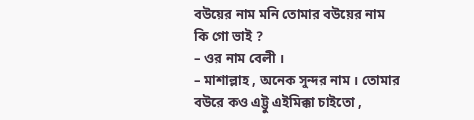বউয়ের নাম মনি তোমার বউয়ের নাম কি গো ভাই ?
– ওর নাম বেলী ।
– মাশাল্লাহ , অনেক সুন্দর নাম । তোমার বউরে কও এট্টু এইমিক্কা চাইতো ,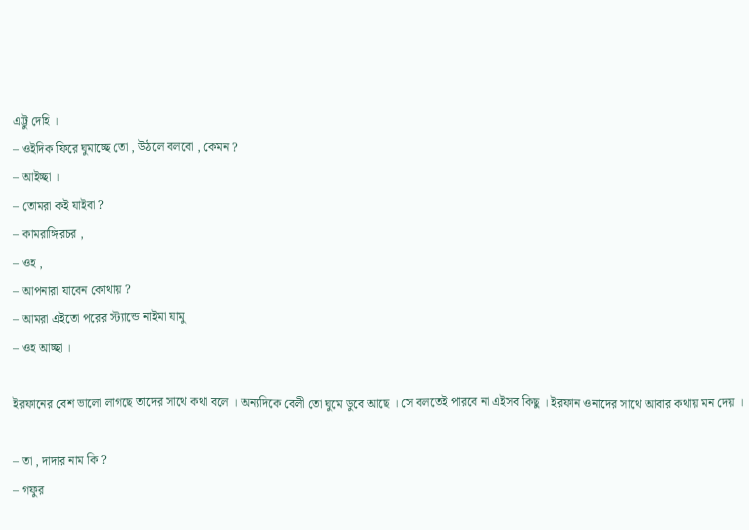এট্টু দেহি ।
– ওইদিক ফিরে ঘুমাচ্ছে তো , উঠলে বলবো , কেমন ?
– আইচ্ছা ।
– তোমরা কই যাইবা ?
– কামরাঙ্গিরচর ,
– ওহ ,
– আপনারা যাবেন কোথায় ?
– আমরা এইতো পরের স্ট্যান্ডে নাইমা যামু
– ওহ আচ্ছা ।

ইরফানের বেশ ভালো লাগছে তাদের সাথে কথা বলে । অন্যদিকে বেলী তো ঘুমে ডুবে আছে । সে বলতেই পারবে না এইসব কিছু । ইরফান ওনাদের সাথে আবার কথায় মন দেয় ।

– তা , দাদার নাম কি ?
– গফুর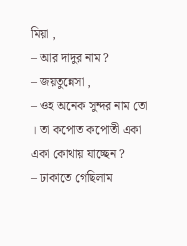মিয়া ,
– আর দাদুর নাম ?
– জয়তুন্নেসা ,
– ওহ অনেক সুন্দর নাম তো । তা কপোত কপোতী একা একা কোথায় যাচ্ছেন ?
– ঢাকাতে গেছিলাম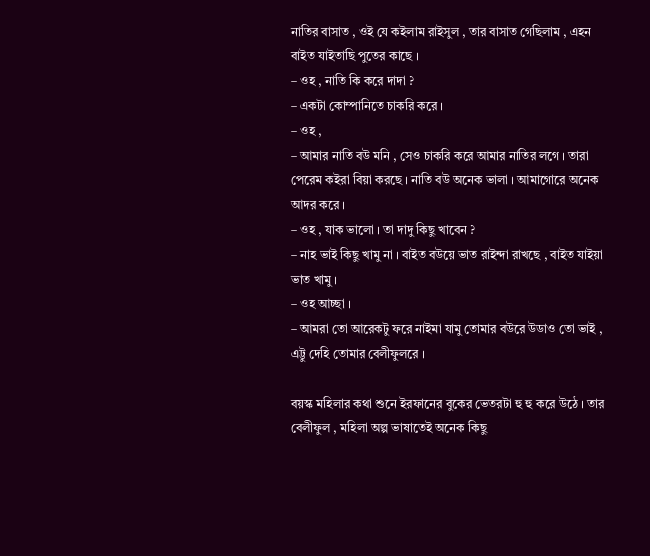নাতির বাসাত , ওই যে কইলাম রাইসুল , তার বাসাত গেছিলাম , এহন বাইত যাইতাছি পুতের কাছে ।
– ওহ , নাতি কি করে দাদা ?
– একটা কোম্পানিতে চাকরি করে ।
– ওহ ,
– আমার নাতি বউ মনি , সেও চাকরি করে আমার নাতির লগে । তারা পেরেম কইরা বিয়া করছে । নাতি বউ অনেক ভালা । আমাগোরে অনেক আদর করে ।
– ওহ , যাক ভালো । তা দাদু কিছু খাবেন ?
– নাহ ভাই কিছু খামু না । বাইত বউয়ে ভাত রাইন্দা রাখছে , বাইত যাইয়া ভাত খামু ।
– ওহ আচ্ছা ।
– আমরা তো আরেকটু ফরে নাইমা যামু তোমার বউরে উডাও তো ভাই , এট্টু দেহি তোমার বেলীফুলরে ।

বয়স্ক মহিলার কথা শুনে ইরফানের বুকের ভেতরটা হু হু করে উঠে । তার বেলীফুল , মহিলা অল্প ভাষাতেই অনেক কিছু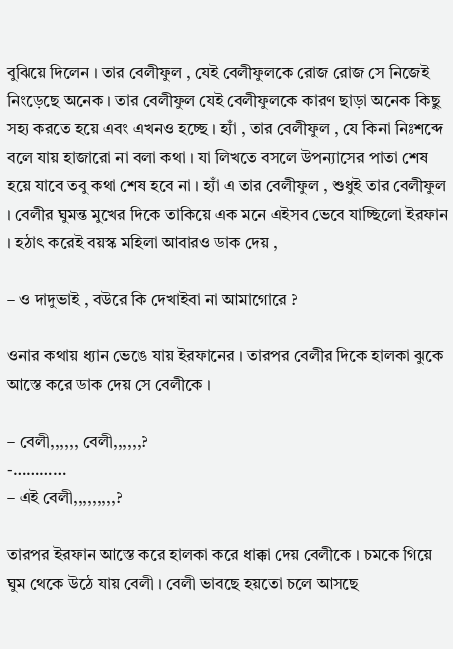বুঝিয়ে দিলেন । তার বেলীফুল , যেই বেলীফুলকে রোজ রোজ সে নিজেই নিংড়েছে অনেক । তার বেলীফুল যেই বেলীফুলকে কারণ ছাড়া অনেক কিছু সহ্য করতে হয়ে এবং এখনও হচ্ছে । হ্যাঁ , তার বেলীফুল , যে কিনা নিঃশব্দে বলে যায় হাজারো না বলা কথা । যা লিখতে বসলে উপন্যাসের পাতা শেষ হয়ে যাবে তবু কথা শেষ হবে না । হ্যাঁ এ তার বেলীফুল , শুধুই তার বেলীফুল । বেলীর ঘুমন্ত মুখের দিকে তাকিয়ে এক মনে এইসব ভেবে যাচ্ছিলো ইরফান । হঠাৎ করেই বয়স্ক মহিলা আবারও ডাক দেয় ,

– ও দাদুভাই , বউরে কি দেখাইবা না আমাগোরে ?

ওনার কথায় ধ্যান ভেঙে যায় ইরফানের । তারপর বেলীর দিকে হালকা ঝুকে আস্তে করে ডাক দেয় সে বেলীকে ।

– বেলী,,,,,, বেলী,,,,,,?
-…………
– এই বেলী,,,,,,,,,?

তারপর ইরফান আস্তে করে হালকা করে ধাক্কা দেয় বেলীকে । চমকে গিয়ে ঘুম থেকে উঠে যায় বেলী । বেলী ভাবছে হয়তো চলে আসছে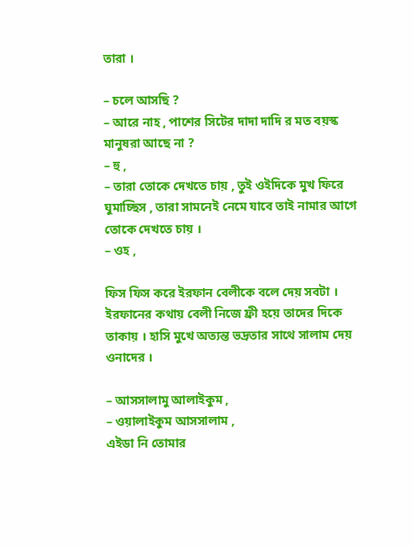তারা ।

– চলে আসছি ?
– আরে নাহ , পাশের সিটের দাদা দাদি র মত বয়স্ক মানুষরা আছে না ?
– হু ,
– তারা তোকে দেখতে চায় , তুই ওইদিকে মুখ ফিরে ঘুমাচ্ছিস , তারা সামনেই নেমে যাবে তাই নামার আগে তোকে দেখতে চায় ।
– ওহ ,

ফিস ফিস করে ইরফান বেলীকে বলে দেয় সবটা । ইরফানের কথায় বেলী নিজে ফ্রী হয়ে তাদের দিকে তাকায় । হাসি মুখে অত্যন্ত ভদ্রতার সাথে সালাম দেয় ওনাদের ।

– আসসালামু আলাইকুম ,
– ওয়ালাইকুম আসসালাম ,
এইডা নি তোমার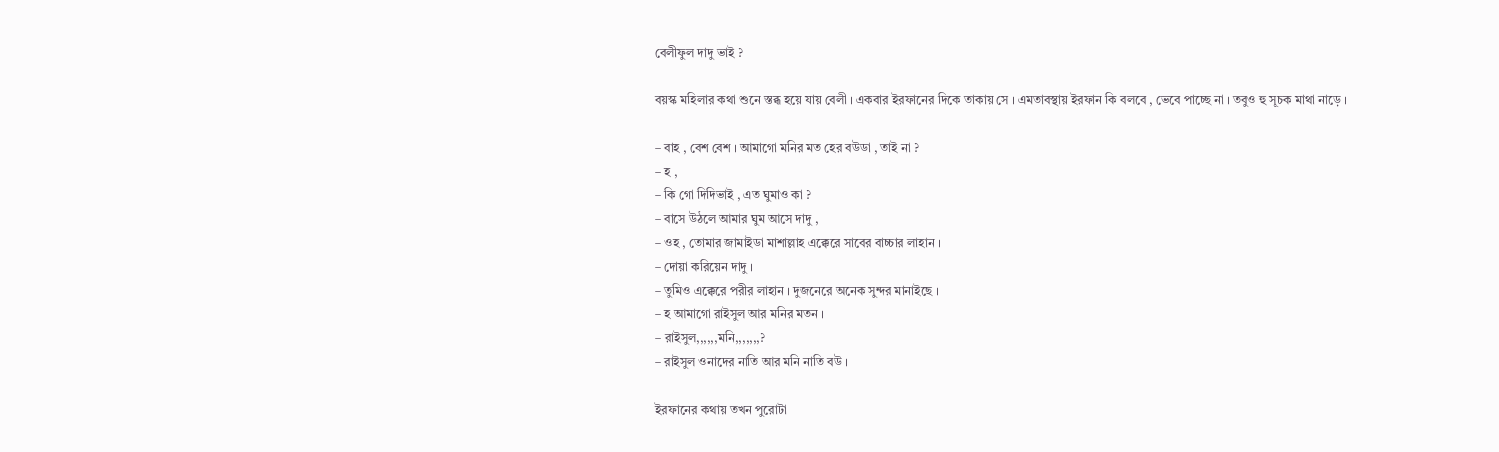বেলীফুল দাদু ভাই ?

বয়স্ক মহিলার কথা শুনে স্তব্ধ হয়ে যায় বেলী । একবার ইরফানের দিকে তাকায় সে । এমতাবস্থায় ইরফান কি বলবে , ভেবে পাচ্ছে না । তবুও হু সূচক মাথা নাড়ে ।

– বাহ , বেশ বেশ । আমাগো মনির মত হের বউডা , তাই না ?
– হ ,
– কি গো দিদিভাই , এত ঘুমাও কা ?
– বাসে উঠলে আমার ঘুম আসে দাদু ,
– ওহ , তোমার জামাইডা মাশাল্লাহ এক্কেরে সাবের বাচ্চার লাহান ।
– দোয়া করিয়েন দাদু ।
– তুমিও এক্কেরে পরীর লাহান । দুজনেরে অনেক সুন্দর মানাইছে ।
– হ আমাগো রাইসুল আর মনির মতন ।
– রাইসুল,,,,,,মনি,,,,,,,?
– রাইসুল ওনাদের নাতি আর মনি নাতি বউ ।

ইরফানের কথায় তখন পুরোটা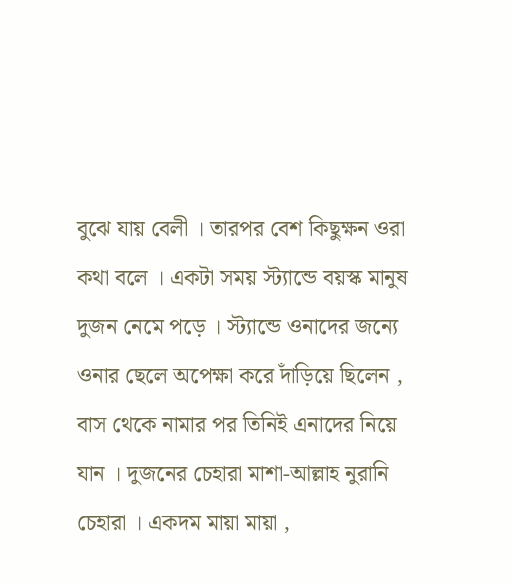বুঝে যায় বেলী । তারপর বেশ কিছুক্ষন ওরা কথা বলে । একটা সময় স্ট্যান্ডে বয়স্ক মানুষ দুজন নেমে পড়ে । স্ট্যান্ডে ওনাদের জন্যে ওনার ছেলে অপেক্ষা করে দাঁড়িয়ে ছিলেন , বাস থেকে নামার পর তিনিই এনাদের নিয়ে যান । দুজনের চেহারা মাশা-আল্লাহ নুরানি চেহারা । একদম মায়া মায়া ,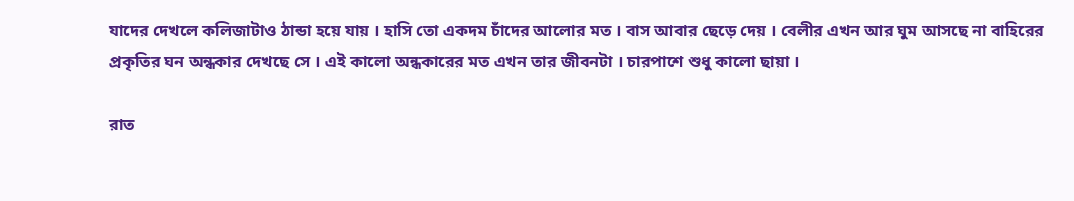যাদের দেখলে কলিজাটাও ঠান্ডা হয়ে যায় । হাসি তো একদম চাঁদের আলোর মত । বাস আবার ছেড়ে দেয় । বেলীর এখন আর ঘুম আসছে না বাহিরের প্রকৃতির ঘন অন্ধকার দেখছে সে । এই কালো অন্ধকারের মত এখন তার জীবনটা । চারপাশে শুধু কালো ছায়া ।

রাত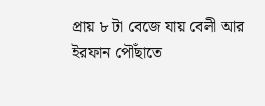প্রায় ৮ টা বেজে যায় বেলী আর ইরফান পৌঁছাতে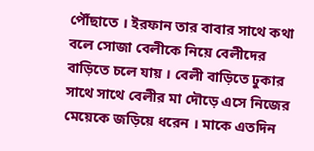পৌঁছাতে । ইরফান তার বাবার সাথে কথা বলে সোজা বেলীকে নিয়ে বেলীদের বাড়িতে চলে যায় । বেলী বাড়িতে ঢুকার সাথে সাথে বেলীর মা দৌড়ে এসে নিজের মেয়েকে জড়িয়ে ধরেন । মাকে এতদিন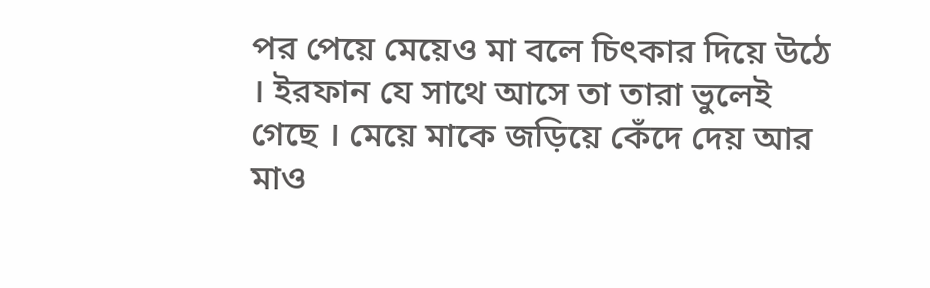পর পেয়ে মেয়েও মা বলে চিৎকার দিয়ে উঠে । ইরফান যে সাথে আসে তা তারা ভুলেই গেছে । মেয়ে মাকে জড়িয়ে কেঁদে দেয় আর মাও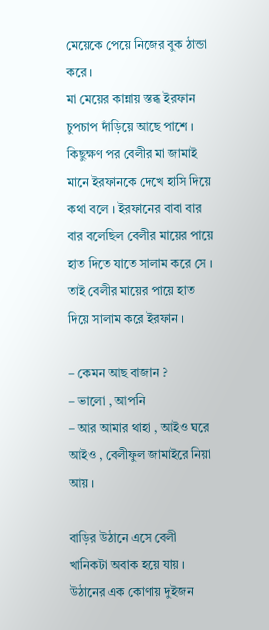মেয়েকে পেয়ে নিজের বুক ঠান্ডা করে ।
মা মেয়ের কান্নায় স্তব্ধ ইরফান চুপচাপ দাঁড়িয়ে আছে পাশে । কিছুক্ষণ পর বেলীর মা জামাই মানে ইরফানকে দেখে হাসি দিয়ে কথা বলে । ইরফানের বাবা বার বার বলেছিল বেলীর মায়ের পায়ে হাত দিতে যাতে সালাম করে সে । তাই বেলীর মায়ের পায়ে হাত দিয়ে সালাম করে ইরফান ।

– কেমন আছ বাজান ?
– ভালো , আপনি
– আর আমার থাহা , আইও ঘরে আইও , বেলীফুল জামাইরে নিয়া আয় ।

বাড়ির উঠানে এসে বেলী খানিকটা অবাক হয়ে যায় । উঠানের এক কোণায় দুইজন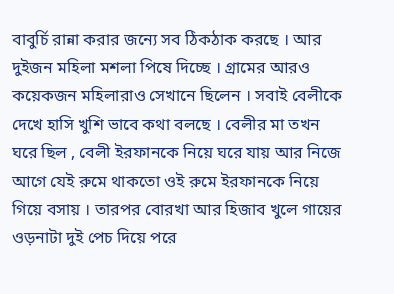বাবুর্চি রান্না করার জন্যে সব ঠিকঠাক করছে । আর দুইজন মহিলা মশলা পিষে দিচ্ছে । গ্রামের আরও কয়েকজন মহিলারাও সেখানে ছিলেন । সবাই বেলীকে দেখে হাসি খুশি ভাবে কথা বলছে । বেলীর মা তখন ঘরে ছিল , বেলী ইরফানকে নিয়ে ঘরে যায় আর নিজে আগে যেই রুমে থাকতো ওই রুমে ইরফানকে নিয়ে গিয়ে বসায় । তারপর বোরখা আর হিজাব খুলে গায়ের ওড়নাটা দুই পেচ দিয়ে পরে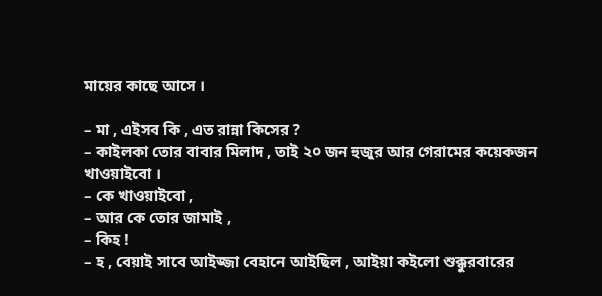মায়ের কাছে আসে ।

– মা , এইসব কি , এত রান্না কিসের ?
– কাইলকা তোর বাবার মিলাদ , তাই ২০ জন হুজুর আর গেরামের কয়েকজন খাওয়াইবো ।
– কে খাওয়াইবো ,
– আর কে তোর জামাই ,
– কিহ !
– হ , বেয়াই সাবে আইজ্জা বেহানে আইছিল , আইয়া কইলো শুক্কুরবারের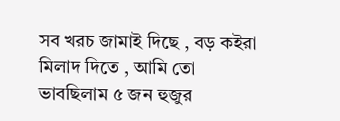সব খরচ জামাই দিছে , বড় কইরা মিলাদ দিতে , আমি তো ভাবছিলাম ৫ জন হুজুর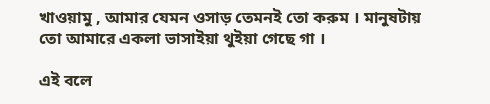খাওয়ামু , আমার যেমন ওসাড় তেমনই তো করুম । মানুষটায় তো আমারে একলা ভাসাইয়া থুইয়া গেছে গা ।

এই বলে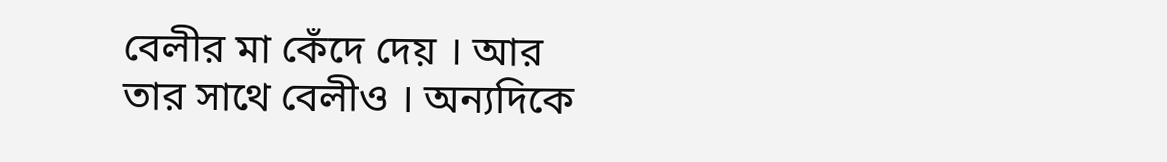বেলীর মা কেঁদে দেয় । আর তার সাথে বেলীও । অন্যদিকে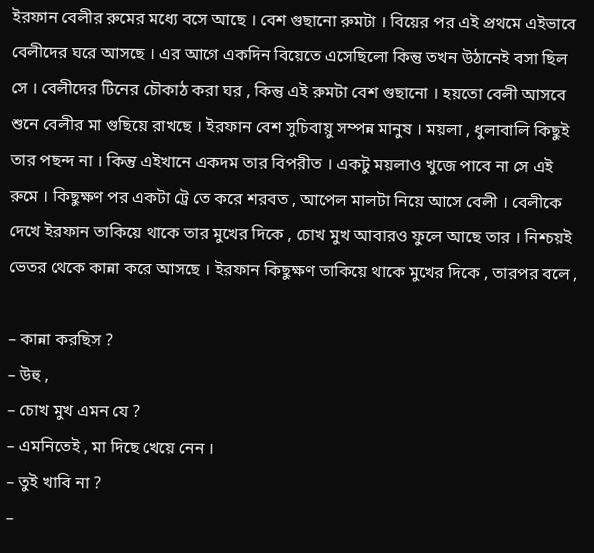ইরফান বেলীর রুমের মধ্যে বসে আছে । বেশ গুছানো রুমটা । বিয়ের পর এই প্রথমে এইভাবে বেলীদের ঘরে আসছে । এর আগে একদিন বিয়েতে এসেছিলো কিন্তু তখন উঠানেই বসা ছিল সে । বেলীদের টিনের চৌকাঠ করা ঘর , কিন্তু এই রুমটা বেশ গুছানো । হয়তো বেলী আসবে শুনে বেলীর মা গুছিয়ে রাখছে । ইরফান বেশ সুচিবায়ু সম্পন্ন মানুষ । ময়লা , ধুলাবালি কিছুই তার পছন্দ না । কিন্তু এইখানে একদম তার বিপরীত । একটু ময়লাও খুজে পাবে না সে এই রুমে । কিছুক্ষণ পর একটা ট্রে তে করে শরবত , আপেল মালটা নিয়ে আসে বেলী । বেলীকে দেখে ইরফান তাকিয়ে থাকে তার মুখের দিকে , চোখ মুখ আবারও ফুলে আছে তার । নিশ্চয়ই ভেতর থেকে কান্না করে আসছে । ইরফান কিছুক্ষণ তাকিয়ে থাকে মুখের দিকে , তারপর বলে ,

– কান্না করছিস ?
– উহু ,
– চোখ মুখ এমন যে ?
– এমনিতেই , মা দিছে খেয়ে নেন ।
– তুই খাবি না ?
–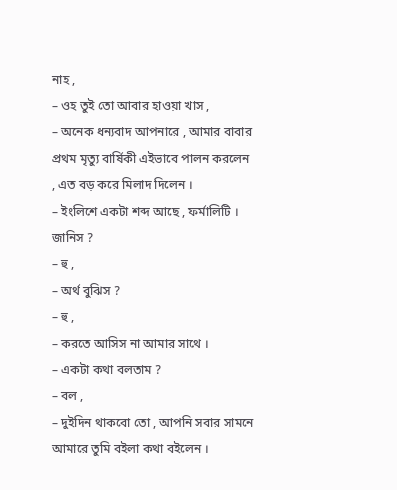নাহ ,
– ওহ তুই তো আবার হাওয়া খাস ,
– অনেক ধন্যবাদ আপনারে , আমার বাবার প্রথম মৃত্যু বার্ষিকী এইভাবে পালন করলেন , এত বড় করে মিলাদ দিলেন ।
– ইংলিশে একটা শব্দ আছে , ফর্মালিটি । জানিস ?
– হু ,
– অর্থ বুঝিস ?
– হু ,
– করতে আসিস না আমার সাথে ।
– একটা কথা বলতাম ?
– বল ,
– দুইদিন থাকবো তো , আপনি সবার সামনে আমারে তুমি বইলা কথা বইলেন ।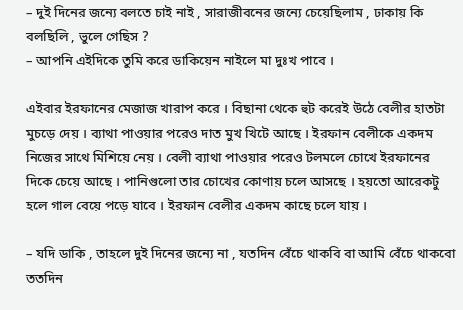– দুই দিনের জন্যে বলতে চাই নাই , সারাজীবনের জন্যে চেয়েছিলাম , ঢাকায় কি বলছিলি , ভুলে গেছিস ?
– আপনি এইদিকে তুমি করে ডাকিয়েন নাইলে মা দুঃখ পাবে ।

এইবার ইরফানের মেজাজ খারাপ করে । বিছানা থেকে হুট করেই উঠে বেলীর হাতটা মুচড়ে দেয় । ব্যাথা পাওয়ার পরেও দাত মুখ খিটে আছে । ইরফান বেলীকে একদম নিজের সাথে মিশিয়ে নেয় । বেলী ব্যাথা পাওয়ার পরেও টলমলে চোখে ইরফানের দিকে চেয়ে আছে । পানিগুলো তার চোখের কোণায় চলে আসছে । হয়তো আরেকটু হলে গাল বেয়ে পড়ে যাবে । ইরফান বেলীর একদম কাছে চলে যায় ।

– যদি ডাকি , তাহলে দুই দিনের জন্যে না , যতদিন বেঁচে থাকবি বা আমি বেঁচে থাকবো ততদিন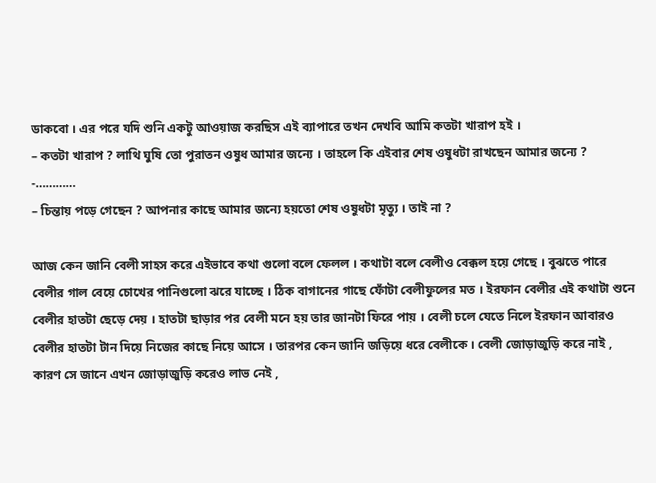ডাকবো । এর পরে যদি শুনি একটু আওয়াজ করছিস এই ব্যাপারে তখন দেখবি আমি কতটা খারাপ হই ।
– কতটা খারাপ ? লাথি ঘুষি তো পুরাতন ওষুধ আমার জন্যে । তাহলে কি এইবার শেষ ওষুধটা রাখছেন আমার জন্যে ?
-…………
– চিন্তায় পড়ে গেছেন ? আপনার কাছে আমার জন্যে হয়তো শেষ ওষুধটা মৃত্যু । তাই না ?

আজ কেন জানি বেলী সাহস করে এইভাবে কথা গুলো বলে ফেলল । কথাটা বলে বেলীও বেক্কল হয়ে গেছে । বুঝতে পারে বেলীর গাল বেয়ে চোখের পানিগুলো ঝরে যাচ্ছে । ঠিক বাগানের গাছে ফোঁটা বেলীফুলের মত । ইরফান বেলীর এই কথাটা শুনে বেলীর হাতটা ছেড়ে দেয় । হাতটা ছাড়ার পর বেলী মনে হয় তার জানটা ফিরে পায় । বেলী চলে যেতে নিলে ইরফান আবারও বেলীর হাতটা টান দিয়ে নিজের কাছে নিয়ে আসে । তারপর কেন জানি জড়িয়ে ধরে বেলীকে । বেলী জোড়াজুড়ি করে নাই , কারণ সে জানে এখন জোড়াজুড়ি করেও লাভ নেই ,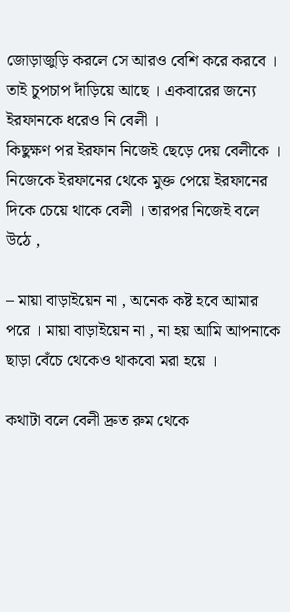জোড়াজুড়ি করলে সে আরও বেশি করে করবে । তাই চুপচাপ দাঁড়িয়ে আছে । একবারের জন্যে ইরফানকে ধরেও নি বেলী ।
কিছুক্ষণ পর ইরফান নিজেই ছেড়ে দেয় বেলীকে । নিজেকে ইরফানের থেকে মুক্ত পেয়ে ইরফানের দিকে চেয়ে থাকে বেলী । তারপর নিজেই বলে উঠে ,

– মায়া বাড়াইয়েন না , অনেক কষ্ট হবে আমার পরে । মায়া বাড়াইয়েন না , না হয় আমি আপনাকে ছাড়া বেঁচে থেকেও থাকবো মরা হয়ে ।

কথাটা বলে বেলী দ্রুত রুম থেকে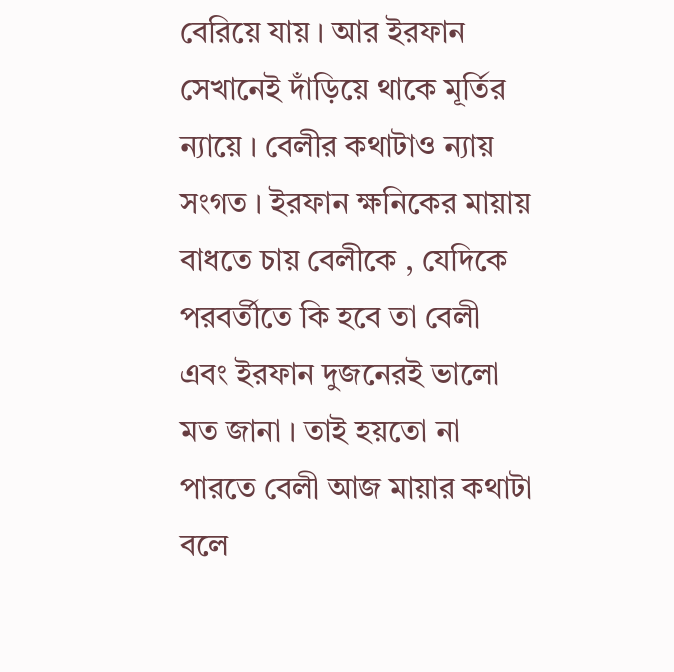বেরিয়ে যায় । আর ইরফান সেখানেই দাঁড়িয়ে থাকে মূর্তির ন্যায়ে । বেলীর কথাটাও ন্যায় সংগত । ইরফান ক্ষনিকের মায়ায় বাধতে চায় বেলীকে , যেদিকে পরবর্তীতে কি হবে তা বেলী এবং ইরফান দুজনেরই ভালো মত জানা । তাই হয়তো না পারতে বেলী আজ মায়ার কথাটা বলে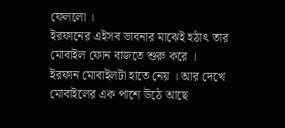ফেললো ।
ইরফানের এইসব ভাবনার মাঝেই হঠাৎ তার মোবাইল ফোন বাজতে শুরু করে । ইরফান মোবাইলটা হাতে নেয় । আর দেখে মোবাইলের এক পাশে উঠে আছে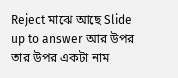Reject মাঝে আছে Slide up to answer আর উপর তার উপর একটা নাম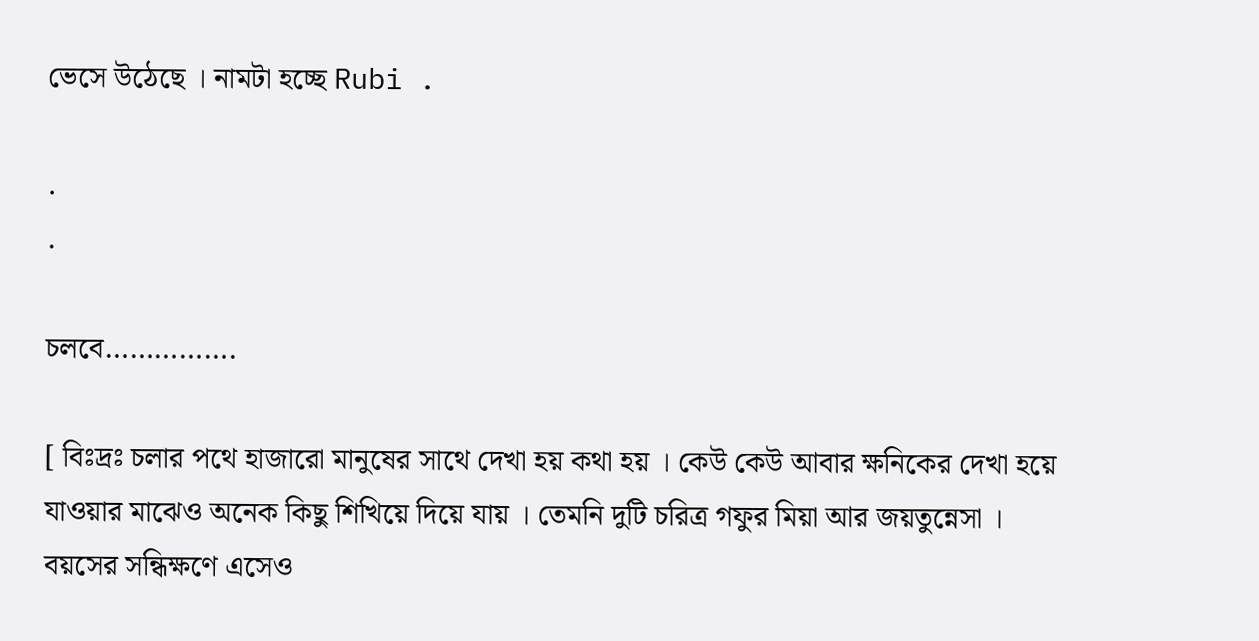ভেসে উঠেছে । নামটা হচ্ছে Rubi .

.
.

চলবে…………….

[ বিঃদ্রঃ চলার পথে হাজারো মানুষের সাথে দেখা হয় কথা হয় । কেউ কেউ আবার ক্ষনিকের দেখা হয়ে যাওয়ার মাঝেও অনেক কিছু শিখিয়ে দিয়ে যায় । তেমনি দুটি চরিত্র গফুর মিয়া আর জয়তুন্নেসা । বয়সের সন্ধিক্ষণে এসেও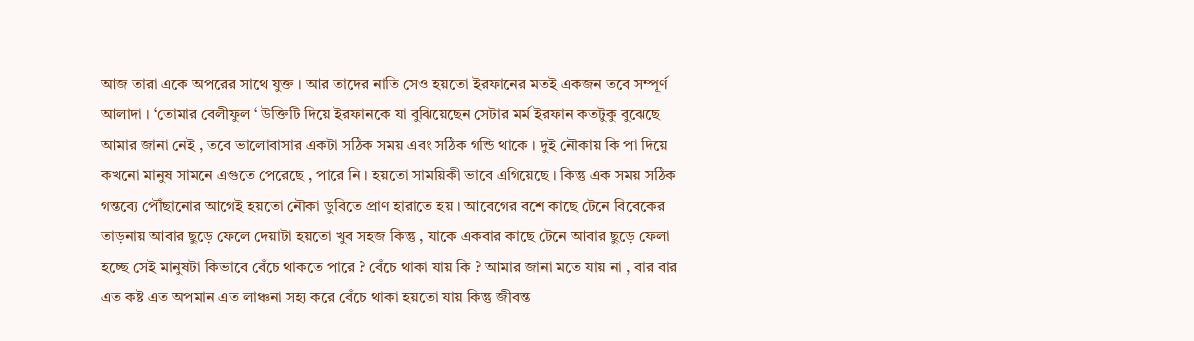আজ তারা একে অপরের সাথে যুক্ত । আর তাদের নাতি সেও হয়তো ইরফানের মতই একজন তবে সম্পূর্ণ আলাদা । ‘তোমার বেলীফুল ‘ উক্তিটি দিয়ে ইরফানকে যা বুঝিয়েছেন সেটার মর্ম ইরফান কতটুকু বুঝেছে আমার জানা নেই , তবে ভালোবাসার একটা সঠিক সময় এবং সঠিক গন্ডি থাকে । দুই নৌকায় কি পা দিয়ে কখনো মানুষ সামনে এগুতে পেরেছে , পারে নি । হয়তো সাময়িকী ভাবে এগিয়েছে । কিন্তু এক সময় সঠিক গন্তব্যে পৌঁছানোর আগেই হয়তো নৌকা ডুবিতে প্রাণ হারাতে হয় । আবেগের বশে কাছে টেনে বিবেকের তাড়নায় আবার ছুড়ে ফেলে দেয়াটা হয়তো খুব সহজ কিন্তু , যাকে একবার কাছে টেনে আবার ছুড়ে ফেলা হচ্ছে সেই মানুষটা কিভাবে বেঁচে থাকতে পারে ? বেঁচে থাকা যায় কি ? আমার জানা মতে যায় না , বার বার এত কষ্ট এত অপমান এত লাঞ্চনা সহ্য করে বেঁচে থাকা হয়তো যায় কিন্তু জীবন্ত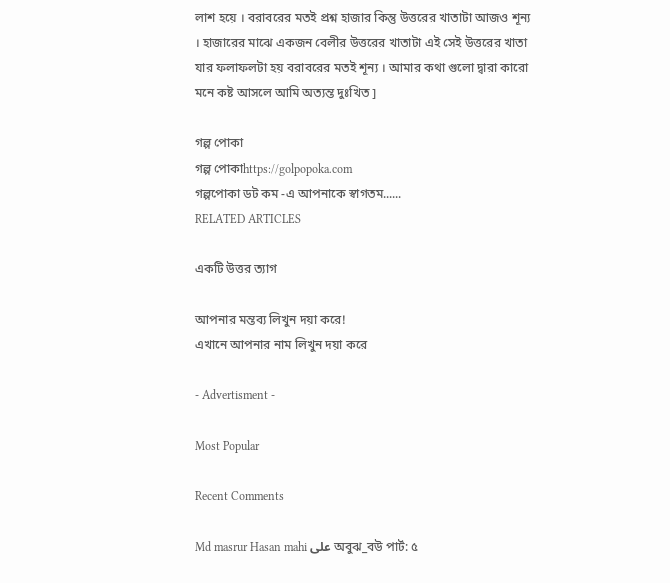লাশ হয়ে । বরাবরের মতই প্রশ্ন হাজার কিন্তু উত্তরের খাতাটা আজও শূন্য । হাজারের মাঝে একজন বেলীর উত্তরের খাতাটা এই সেই উত্তরের খাতা যার ফলাফলটা হয় বরাবরের মতই শূন্য । আমার কথা গুলো দ্বারা কারো মনে কষ্ট আসলে আমি অত্যন্ত দুঃখিত ]

গল্প পোকা
গল্প পোকাhttps://golpopoka.com
গল্পপোকা ডট কম -এ আপনাকে স্বাগতম......
RELATED ARTICLES

একটি উত্তর ত্যাগ

আপনার মন্তব্য লিখুন দয়া করে!
এখানে আপনার নাম লিখুন দয়া করে

- Advertisment -

Most Popular

Recent Comments

Md masrur Hasan mahi على অবুঝ_বউ পার্ট: ৫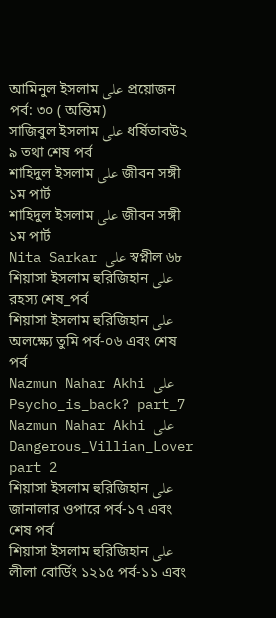আমিনুল ইসলাম على প্রয়োজন পর্ব: ৩০ ( অন্তিম)
সাজিবুল ইসলাম على ধর্ষিতাবউ২ ৯ তথা শেষ পর্ব
শাহিদুল ইসলাম على জীবন সঙ্গী ১ম পার্ট
শাহিদুল ইসলাম على জীবন সঙ্গী ১ম পার্ট
Nita Sarkar على স্বপ্নীল ৬৮
শিয়াসা ইসলাম হুরিজিহান على রহস্য শেষ_পর্ব
শিয়াসা ইসলাম হুরিজিহান على অলক্ষ্যে তুমি পর্ব-০৬ এবং শেষ পর্ব
Nazmun Nahar Akhi على Psycho_is_back? part_7
Nazmun Nahar Akhi على Dangerous_Villian_Lover part 2
শিয়াসা ইসলাম হুরিজিহান على জানালার ওপারে পর্ব-১৭ এবং শেষ পর্ব
শিয়াসা ইসলাম হুরিজিহান على লীলা বোর্ডিং ১২১৫ পর্ব-১১ এবং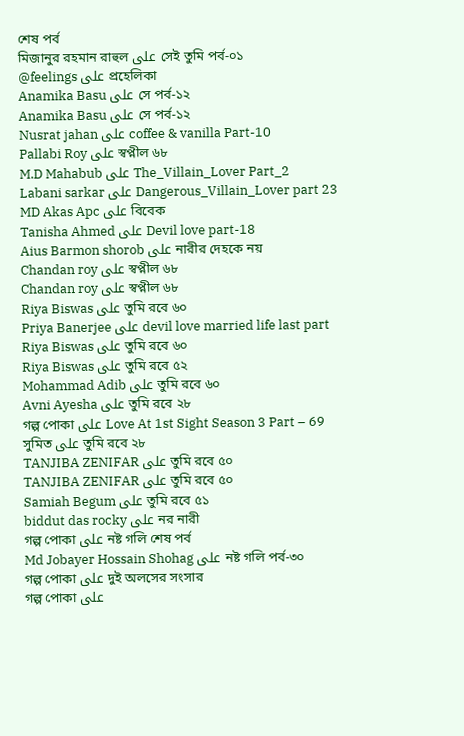শেষ পর্ব
মিজানুর রহমান রাহুল على সেই তুমি পর্ব-০১
@feelings على প্রহেলিকা
Anamika Basu على সে পর্ব-১২
Anamika Basu على সে পর্ব-১২
Nusrat jahan على coffee & vanilla Part-10
Pallabi Roy على স্বপ্নীল ৬৮
M.D Mahabub على The_Villain_Lover Part_2
Labani sarkar على Dangerous_Villain_Lover part 23
MD Akas Apc على বিবেক
Tanisha Ahmed على Devil love part-18
Aius Barmon shorob على নারীর দেহকে নয়
Chandan roy على স্বপ্নীল ৬৮
Chandan roy على স্বপ্নীল ৬৮
Riya Biswas على তুমি রবে ৬০
Priya Banerjee على devil love married life last part
Riya Biswas على তুমি রবে ৬০
Riya Biswas على তুমি রবে ৫২
Mohammad Adib على তুমি রবে ৬০
Avni Ayesha على তুমি রবে ২৮
গল্প পোকা على Love At 1st Sight Season 3 Part – 69
সুমিত على তুমি রবে ২৮
TANJIBA ZENIFAR على তুমি রবে ৫০
TANJIBA ZENIFAR على তুমি রবে ৫০
Samiah Begum على তুমি রবে ৫১
biddut das rocky على নর নারী
গল্প পোকা على নষ্ট গলি শেষ পর্ব
Md Jobayer Hossain Shohag على নষ্ট গলি পর্ব-৩০
গল্প পোকা على দুই অলসের সংসার
গল্প পোকা على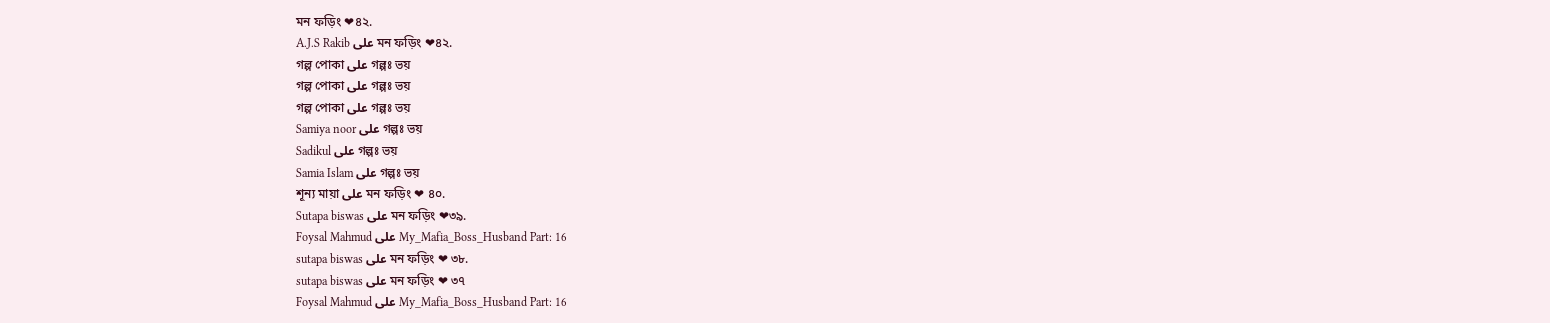মন ফড়িং ❤৪২.
A.J.S Rakib على মন ফড়িং ❤৪২.
গল্প পোকা على গল্পঃ ভয়
গল্প পোকা على গল্পঃ ভয়
গল্প পোকা على গল্পঃ ভয়
Samiya noor على গল্পঃ ভয়
Sadikul على গল্পঃ ভয়
Samia Islam على গল্পঃ ভয়
শূন্য মায়া على মন ফড়িং ❤ ৪০.
Sutapa biswas على মন ফড়িং ❤৩৯.
Foysal Mahmud على My_Mafia_Boss_Husband Part: 16
sutapa biswas على মন ফড়িং ❤ ৩৮.
sutapa biswas على মন ফড়িং ❤ ৩৭
Foysal Mahmud على My_Mafia_Boss_Husband Part: 16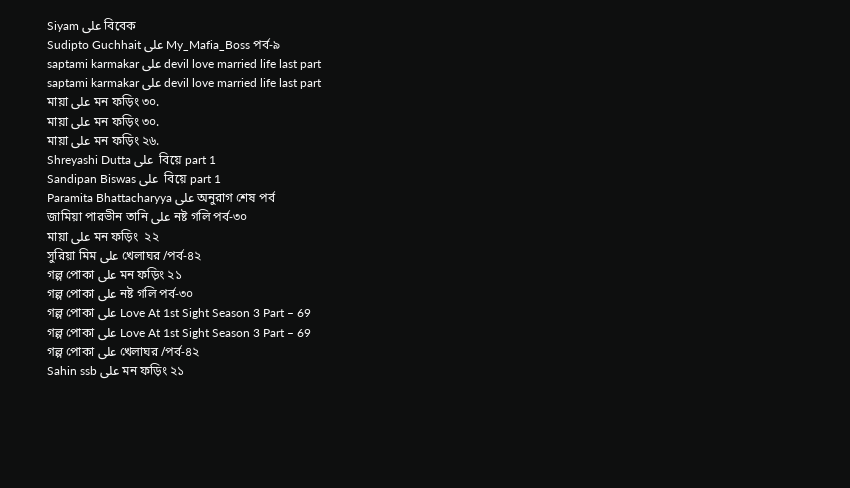Siyam على বিবেক
Sudipto Guchhait على My_Mafia_Boss পর্ব-৯
saptami karmakar على devil love married life last part
saptami karmakar على devil love married life last part
মায়া على মন ফড়িং ৩০.
মায়া على মন ফড়িং ৩০.
মায়া على মন ফড়িং ২৬.
Shreyashi Dutta على  বিয়ে part 1
Sandipan Biswas على  বিয়ে part 1
Paramita Bhattacharyya على অনুরাগ শেষ পর্ব
জামিয়া পারভীন তানি على নষ্ট গলি পর্ব-৩০
মায়া على মন ফড়িং  ২২
সুরিয়া মিম على খেলাঘর /পর্ব-৪২
গল্প পোকা على মন ফড়িং ২১
গল্প পোকা على নষ্ট গলি পর্ব-৩০
গল্প পোকা على Love At 1st Sight Season 3 Part – 69
গল্প পোকা على Love At 1st Sight Season 3 Part – 69
গল্প পোকা على খেলাঘর /পর্ব-৪২
Sahin ssb على মন ফড়িং ২১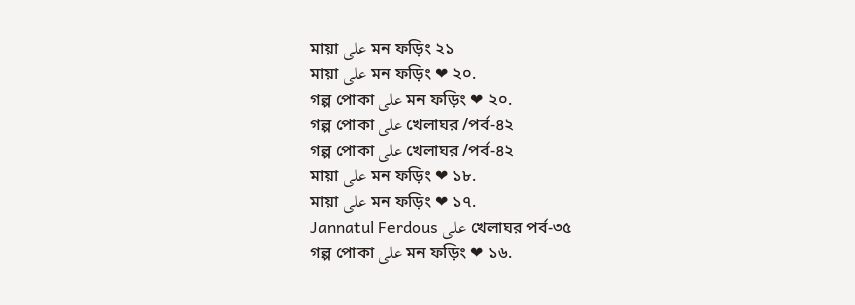মায়া على মন ফড়িং ২১
মায়া على মন ফড়িং ❤ ২০.
গল্প পোকা على মন ফড়িং ❤ ২০.
গল্প পোকা على খেলাঘর /পর্ব-৪২
গল্প পোকা على খেলাঘর /পর্ব-৪২
মায়া على মন ফড়িং ❤ ১৮.
মায়া على মন ফড়িং ❤ ১৭.
Jannatul Ferdous على খেলাঘর পর্ব-৩৫
গল্প পোকা على মন ফড়িং ❤ ১৬.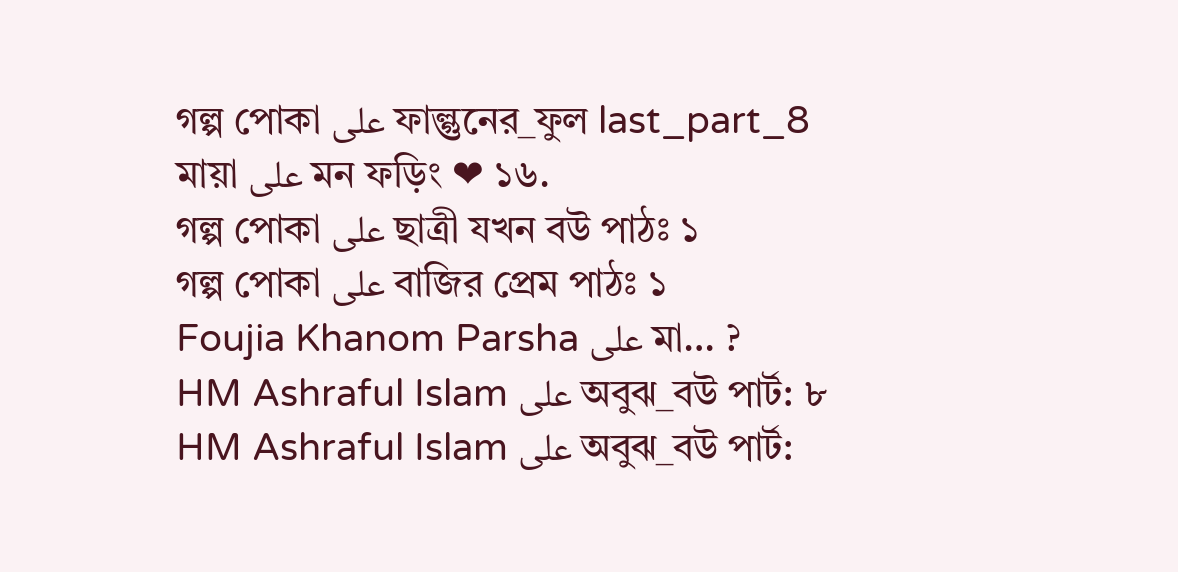গল্প পোকা على ফাল্গুনের_ফুল last_part_8
মায়া على মন ফড়িং ❤ ১৬.
গল্প পোকা على ছাত্রী যখন বউ পাঠঃ ১
গল্প পোকা على বাজির প্রেম পাঠঃ ১
Foujia Khanom Parsha على মা… ?
HM Ashraful Islam على অবুঝ_বউ পার্ট: ৮
HM Ashraful Islam على অবুঝ_বউ পার্ট: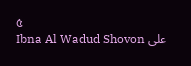৫
Ibna Al Wadud Shovon على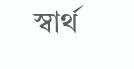স্বার্থ